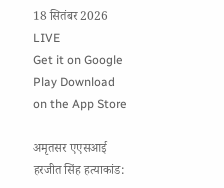18 सितंबर 2026
LIVE
Get it on Google Play Download on the App Store

अमृतसर एएसआई हरजीत सिंह हत्याकांड: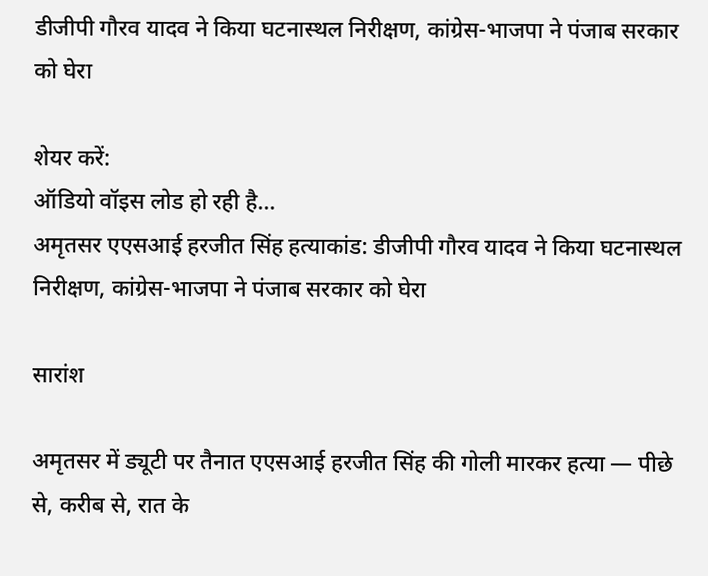डीजीपी गौरव यादव ने किया घटनास्थल निरीक्षण, कांग्रेस-भाजपा ने पंजाब सरकार को घेरा

शेयर करें:
ऑडियो वॉइस लोड हो रही है…
अमृतसर एएसआई हरजीत सिंह हत्याकांड: डीजीपी गौरव यादव ने किया घटनास्थल निरीक्षण, कांग्रेस-भाजपा ने पंजाब सरकार को घेरा

सारांश

अमृतसर में ड्यूटी पर तैनात एएसआई हरजीत सिंह की गोली मारकर हत्या — पीछे से, करीब से, रात के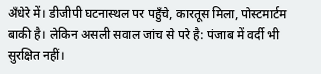अँधेरे में। डीजीपी घटनास्थल पर पहुँचे, कारतूस मिला, पोस्टमार्टम बाकी है। लेकिन असली सवाल जांच से परे है: पंजाब में वर्दी भी सुरक्षित नहीं।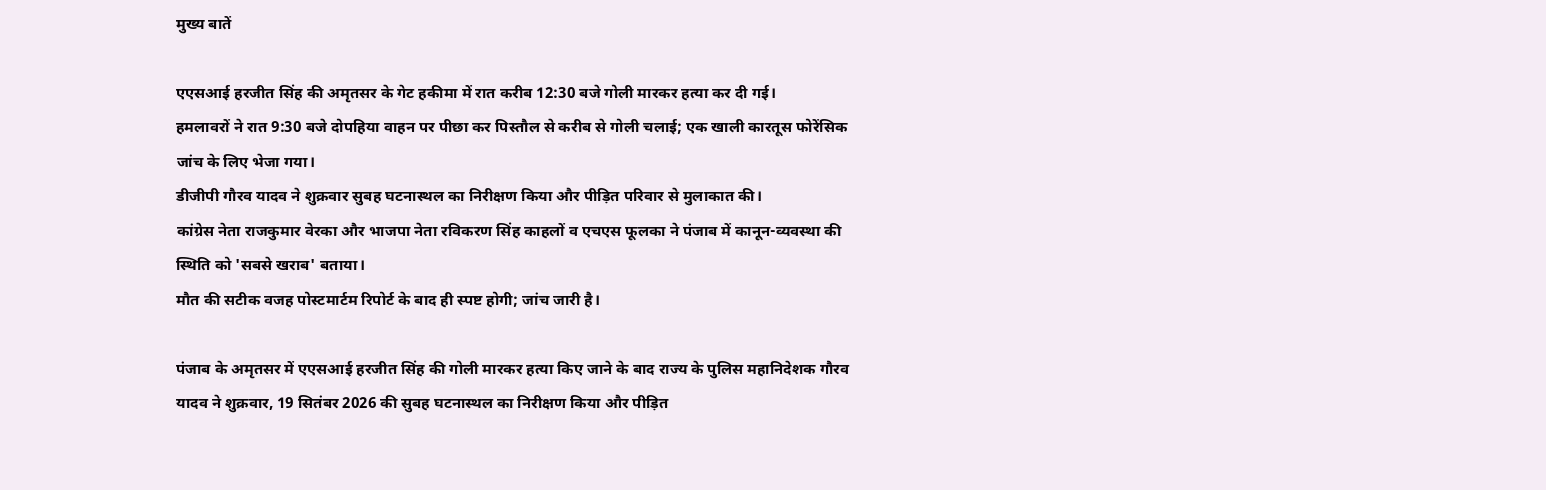मुख्य बातें

एएसआई हरजीत सिंह की अमृतसर के गेट हकीमा में रात करीब 12:30 बजे गोली मारकर हत्या कर दी गई।
हमलावरों ने रात 9:30 बजे दोपहिया वाहन पर पीछा कर पिस्तौल से करीब से गोली चलाई; एक खाली कारतूस फोरेंसिक जांच के लिए भेजा गया।
डीजीपी गौरव यादव ने शुक्रवार सुबह घटनास्थल का निरीक्षण किया और पीड़ित परिवार से मुलाकात की।
कांग्रेस नेता राजकुमार वेरका और भाजपा नेता रविकरण सिंह काहलों व एचएस फूलका ने पंजाब में कानून-व्यवस्था की स्थिति को 'सबसे खराब' बताया।
मौत की सटीक वजह पोस्टमार्टम रिपोर्ट के बाद ही स्पष्ट होगी; जांच जारी है।

पंजाब के अमृतसर में एएसआई हरजीत सिंह की गोली मारकर हत्या किए जाने के बाद राज्य के पुलिस महानिदेशक गौरव यादव ने शुक्रवार, 19 सितंबर 2026 की सुबह घटनास्थल का निरीक्षण किया और पीड़ित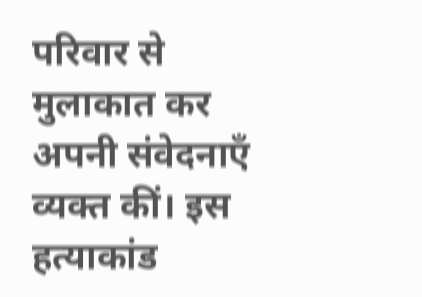परिवार से मुलाकात कर अपनी संवेदनाएँ व्यक्त कीं। इस हत्याकांड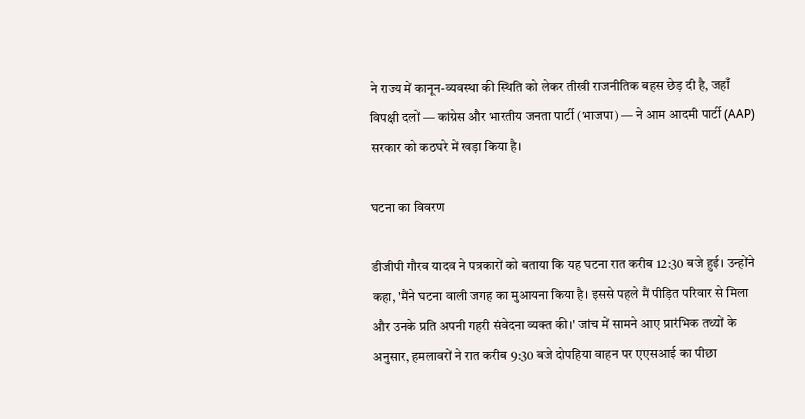ने राज्य में कानून-व्यवस्था की स्थिति को लेकर तीखी राजनीतिक बहस छेड़ दी है, जहाँ विपक्षी दलों — कांग्रेस और भारतीय जनता पार्टी (भाजपा) — ने आम आदमी पार्टी (AAP) सरकार को कठघरे में खड़ा किया है।

घटना का विवरण

डीजीपी गौरव यादव ने पत्रकारों को बताया कि यह घटना रात करीब 12:30 बजे हुई। उन्होंने कहा, 'मैंने घटना वाली जगह का मुआयना किया है। इससे पहले मैं पीड़ित परिवार से मिला और उनके प्रति अपनी गहरी संवेदना व्यक्त की।' जांच में सामने आए प्रारंभिक तथ्यों के अनुसार, हमलावरों ने रात करीब 9:30 बजे दोपहिया वाहन पर एएसआई का पीछा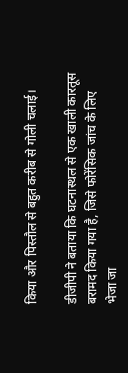किया और पिस्तौल से बहुत करीब से गोली चलाई।

डीजीपी ने बताया कि घटनास्थल से एक खाली कारतूस बरामद किया गया है, जिसे फोरेंसिक जांच के लिए भेजा जा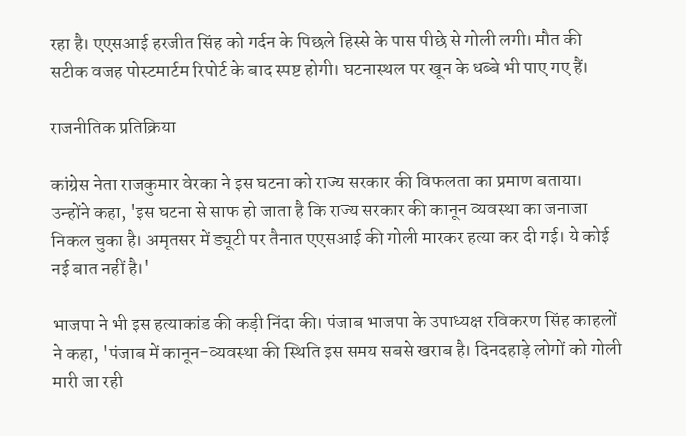रहा है। एएसआई हरजीत सिंह को गर्दन के पिछले हिस्से के पास पीछे से गोली लगी। मौत की सटीक वजह पोस्टमार्टम रिपोर्ट के बाद स्पष्ट होगी। घटनास्थल पर खून के धब्बे भी पाए गए हैं।

राजनीतिक प्रतिक्रिया

कांग्रेस नेता राजकुमार वेरका ने इस घटना को राज्य सरकार की विफलता का प्रमाण बताया। उन्होंने कहा, 'इस घटना से साफ हो जाता है कि राज्य सरकार की कानून व्यवस्था का जनाजा निकल चुका है। अमृतसर में ड्यूटी पर तैनात एएसआई की गोली मारकर हत्या कर दी गई। ये कोई नई बात नहीं है।'

भाजपा ने भी इस हत्याकांड की कड़ी निंदा की। पंजाब भाजपा के उपाध्यक्ष रविकरण सिंह काहलों ने कहा, 'पंजाब में कानून-व्यवस्था की स्थिति इस समय सबसे खराब है। दिनदहाड़े लोगों को गोली मारी जा रही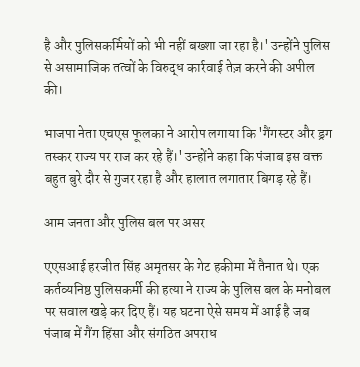है और पुलिसकर्मियों को भी नहीं बख्शा जा रहा है।' उन्होंने पुलिस से असामाजिक तत्वों के विरुद्ध कार्रवाई तेज़ करने की अपील की।

भाजपा नेता एचएस फूलका ने आरोप लगाया कि 'गैंगस्टर और ड्रग तस्कर राज्य पर राज कर रहे हैं।' उन्होंने कहा कि पंजाब इस वक्त बहुत बुरे दौर से गुजर रहा है और हालात लगातार बिगड़ रहे हैं।

आम जनता और पुलिस बल पर असर

एएसआई हरजीत सिंह अमृतसर के गेट हकीमा में तैनात थे। एक कर्तव्यनिष्ठ पुलिसकर्मी की हत्या ने राज्य के पुलिस बल के मनोबल पर सवाल खड़े कर दिए हैं। यह घटना ऐसे समय में आई है जब पंजाब में गैंग हिंसा और संगठित अपराध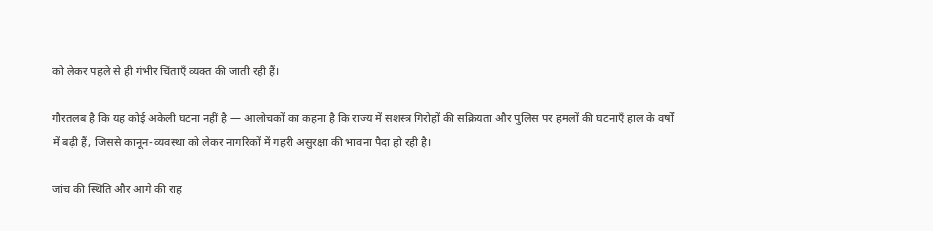को लेकर पहले से ही गंभीर चिंताएँ व्यक्त की जाती रही हैं।

गौरतलब है कि यह कोई अकेली घटना नहीं है — आलोचकों का कहना है कि राज्य में सशस्त्र गिरोहों की सक्रियता और पुलिस पर हमलों की घटनाएँ हाल के वर्षों में बढ़ी हैं, जिससे कानून-व्यवस्था को लेकर नागरिकों में गहरी असुरक्षा की भावना पैदा हो रही है।

जांच की स्थिति और आगे की राह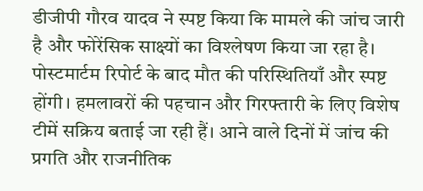डीजीपी गौरव यादव ने स्पष्ट किया कि मामले की जांच जारी है और फोरेंसिक साक्ष्यों का विश्लेषण किया जा रहा है। पोस्टमार्टम रिपोर्ट के बाद मौत की परिस्थितियाँ और स्पष्ट होंगी। हमलावरों की पहचान और गिरफ्तारी के लिए विशेष टीमें सक्रिय बताई जा रही हैं। आने वाले दिनों में जांच की प्रगति और राजनीतिक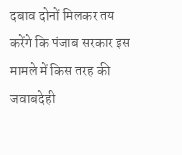दबाव दोनों मिलकर तय करेंगे कि पंजाब सरकार इस मामले में किस तरह की जवाबदेही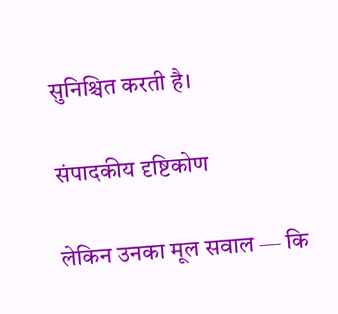सुनिश्चित करती है।

संपादकीय दृष्टिकोण

लेकिन उनका मूल सवाल — कि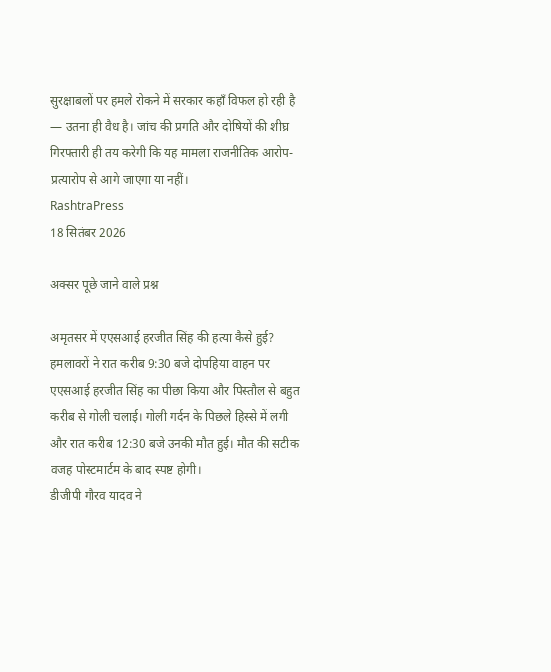सुरक्षाबलों पर हमले रोकने में सरकार कहाँ विफल हो रही है — उतना ही वैध है। जांच की प्रगति और दोषियों की शीघ्र गिरफ्तारी ही तय करेगी कि यह मामला राजनीतिक आरोप-प्रत्यारोप से आगे जाएगा या नहीं।
RashtraPress
18 सितंबर 2026

अक्सर पूछे जाने वाले प्रश्न

अमृतसर में एएसआई हरजीत सिंह की हत्या कैसे हुई?
हमलावरों ने रात करीब 9:30 बजे दोपहिया वाहन पर एएसआई हरजीत सिंह का पीछा किया और पिस्तौल से बहुत करीब से गोली चलाई। गोली गर्दन के पिछले हिस्से में लगी और रात करीब 12:30 बजे उनकी मौत हुई। मौत की सटीक वजह पोस्टमार्टम के बाद स्पष्ट होगी।
डीजीपी गौरव यादव ने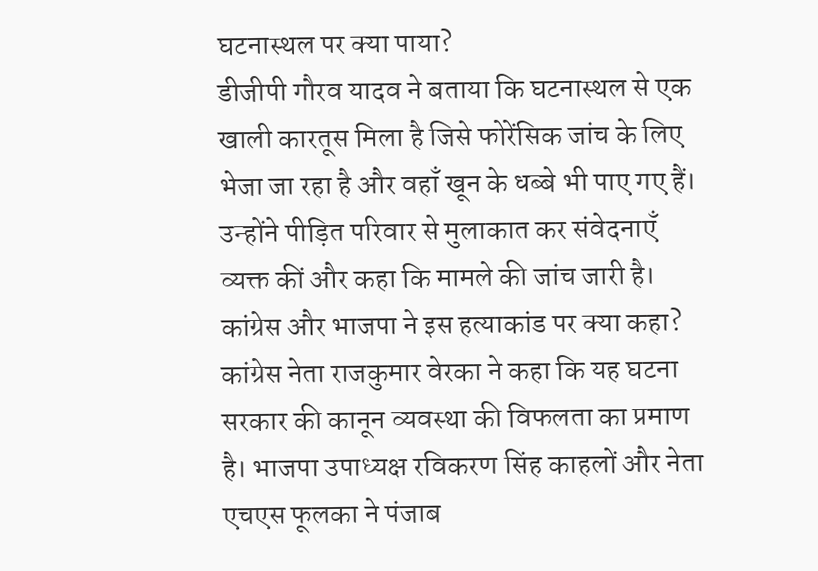घटनास्थल पर क्या पाया?
डीजीपी गौरव यादव ने बताया कि घटनास्थल से एक खाली कारतूस मिला है जिसे फोरेंसिक जांच के लिए भेजा जा रहा है और वहाँ खून के धब्बे भी पाए गए हैं। उन्होंने पीड़ित परिवार से मुलाकात कर संवेदनाएँ व्यक्त कीं और कहा कि मामले की जांच जारी है।
कांग्रेस और भाजपा ने इस हत्याकांड पर क्या कहा?
कांग्रेस नेता राजकुमार वेरका ने कहा कि यह घटना सरकार की कानून व्यवस्था की विफलता का प्रमाण है। भाजपा उपाध्यक्ष रविकरण सिंह काहलों और नेता एचएस फूलका ने पंजाब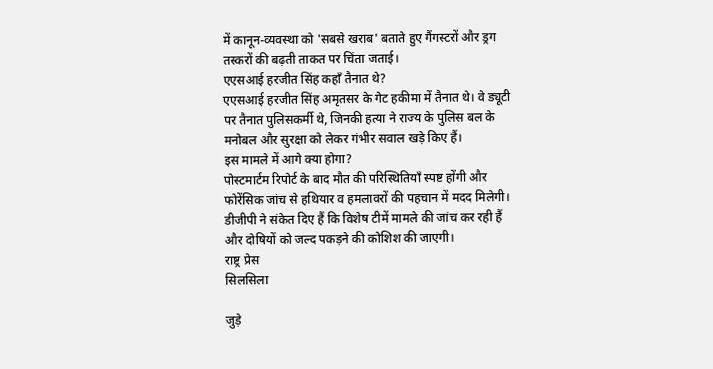में कानून-व्यवस्था को 'सबसे खराब' बताते हुए गैंगस्टरों और ड्रग तस्करों की बढ़ती ताकत पर चिंता जताई।
एएसआई हरजीत सिंह कहाँ तैनात थे?
एएसआई हरजीत सिंह अमृतसर के गेट हकीमा में तैनात थे। वे ड्यूटी पर तैनात पुलिसकर्मी थे, जिनकी हत्या ने राज्य के पुलिस बल के मनोबल और सुरक्षा को लेकर गंभीर सवाल खड़े किए हैं।
इस मामले में आगे क्या होगा?
पोस्टमार्टम रिपोर्ट के बाद मौत की परिस्थितियाँ स्पष्ट होंगी और फोरेंसिक जांच से हथियार व हमलावरों की पहचान में मदद मिलेगी। डीजीपी ने संकेत दिए हैं कि विशेष टीमें मामले की जांच कर रही हैं और दोषियों को जल्द पकड़ने की कोशिश की जाएगी।
राष्ट्र प्रेस
सिलसिला

जुड़े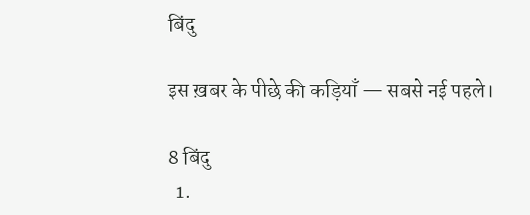बिंदु

इस ख़बर के पीछे की कड़ियाँ — सबसे नई पहले।

8 बिंदु
  1.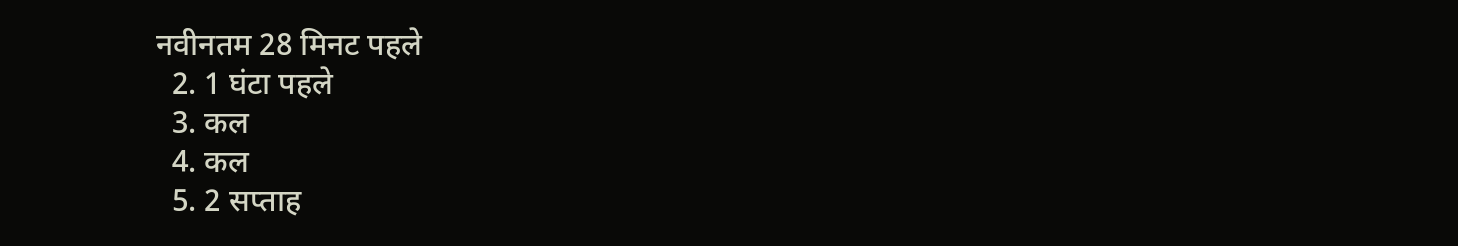नवीनतम 28 मिनट पहले
  2. 1 घंटा पहले
  3. कल
  4. कल
  5. 2 सप्ताह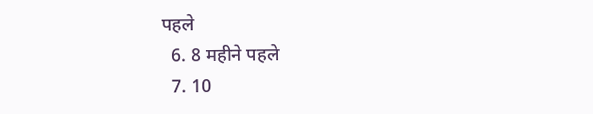पहले
  6. 8 महीने पहले
  7. 10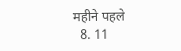महीने पहले
  8. 11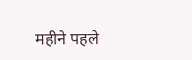महीने पहले